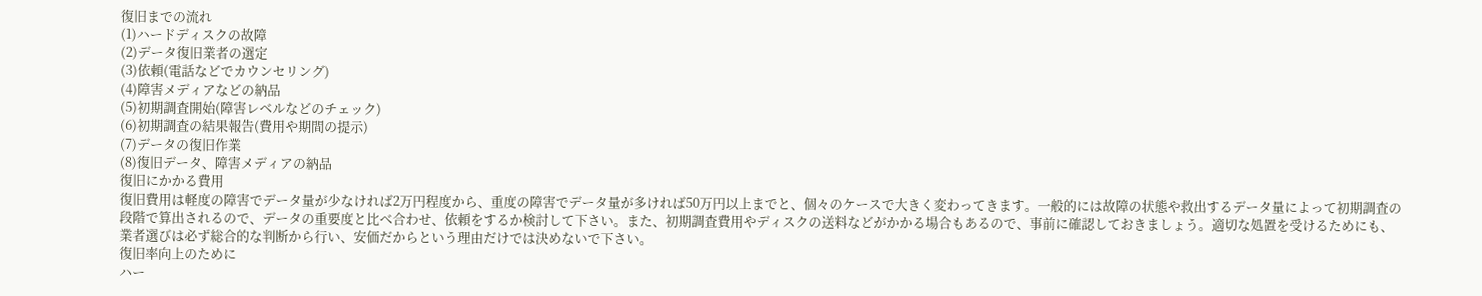復旧までの流れ
(1)ハードディスクの故障
(2)データ復旧業者の選定
(3)依頼(電話などでカウンセリング)
(4)障害メディアなどの納品
(5)初期調査開始(障害レベルなどのチェック)
(6)初期調査の結果報告(費用や期間の提示)
(7)データの復旧作業
(8)復旧データ、障害メディアの納品
復旧にかかる費用
復旧費用は軽度の障害でデータ量が少なければ2万円程度から、重度の障害でデータ量が多ければ50万円以上までと、個々のケースで大きく変わってきます。一般的には故障の状態や救出するデータ量によって初期調査の段階で算出されるので、データの重要度と比べ合わせ、依頼をするか検討して下さい。また、初期調査費用やディスクの送料などがかかる場合もあるので、事前に確認しておきましょう。適切な処置を受けるためにも、業者選びは必ず総合的な判断から行い、安価だからという理由だけでは決めないで下さい。
復旧率向上のために
ハー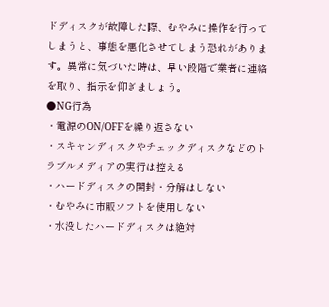ドディスクが故障した際、むやみに操作を行ってしまうと、事態を悪化させてしまう恐れがあります。異常に気づいた時は、早い段階で業者に連絡を取り、指示を仰ぎましょう。
●NG行為
・電源のON/OFFを繰り返さない
・スキャンディスクやチェックディスクなどのトラブルメディアの実行は控える
・ハードディスクの開封・分解はしない
・むやみに市販ソフトを使用しない
・水没したハードディスクは絶対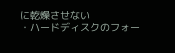に乾燥させない
・ハードディスクのフォー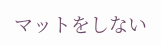マットをしない